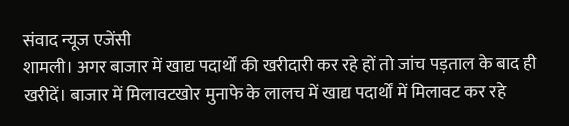संवाद न्यूज एजेंसी
शामली। अगर बाजार में खाद्य पदार्थों की खरीदारी कर रहे हों तो जांच पड़ताल के बाद ही खरीदें। बाजार में मिलावटखोर मुनाफे के लालच में खाद्य पदार्थों में मिलावट कर रहे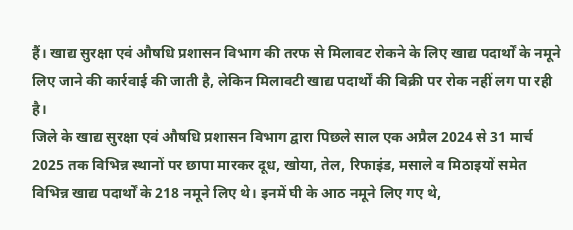हैं। खाद्य सुरक्षा एवं औषधि प्रशासन विभाग की तरफ से मिलावट रोकने के लिए खाद्य पदार्थों के नमूने लिए जाने की कार्रवाई की जाती है, लेकिन मिलावटी खाद्य पदार्थों की बिक्री पर रोक नहीं लग पा रही है।
जिले के खाद्य सुरक्षा एवं औषधि प्रशासन विभाग द्वारा पिछले साल एक अप्रैल 2024 से 31 मार्च 2025 तक विभिन्न स्थानों पर छापा मारकर दूध, खोया, तेल, रिफाइंड, मसाले व मिठाइयों समेत विभिन्न खाद्य पदार्थों के 218 नमूने लिए थे। इनमें घी के आठ नमूने लिए गए थे,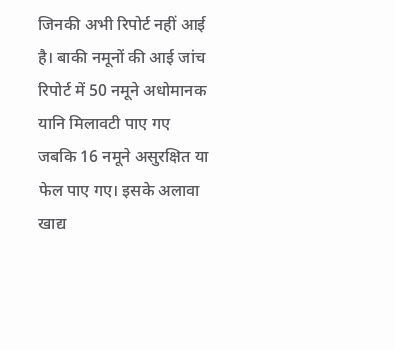जिनकी अभी रिपोर्ट नहीं आई है। बाकी नमूनों की आई जांच रिपोर्ट में 50 नमूने अधोमानक यानि मिलावटी पाए गए जबकि 16 नमूने असुरक्षित या फेल पाए गए। इसके अलावा खाद्य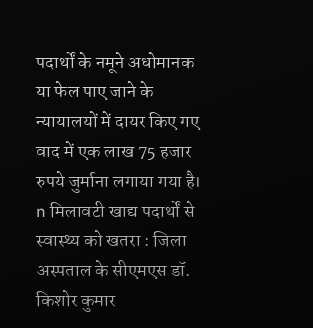पदार्थों के नमूने अधोमानक या फेल पाए जाने के न्यायालयों में दायर किए गए वाद में एक लाख 75 हजार रुपये जुर्माना लगाया गया है।
n मिलावटी खाद्य पदार्थों से स्वास्थ्य को खतरा : जिला अस्पताल के सीएमएस डॉ. किशोर कुमार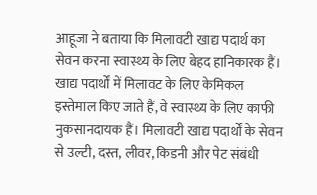आहूजा ने बताया कि मिलावटी खाद्य पदार्थ का सेवन करना स्वास्थ्य के लिए बेहद हानिकारक हैं। खाद्य पदार्थों में मिलावट के लिए केमिकल इस्तेमाल किए जाते हैं, वे स्वास्थ्य के लिए काफी नुकसानदायक हैं। मिलावटी खाद्य पदार्थों के सेवन से उल्टी, दस्त, लीवर, किडनी और पेट संबंधी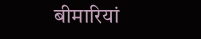बीमारियां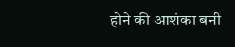होने की आशंका बनी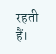रहती हैं।